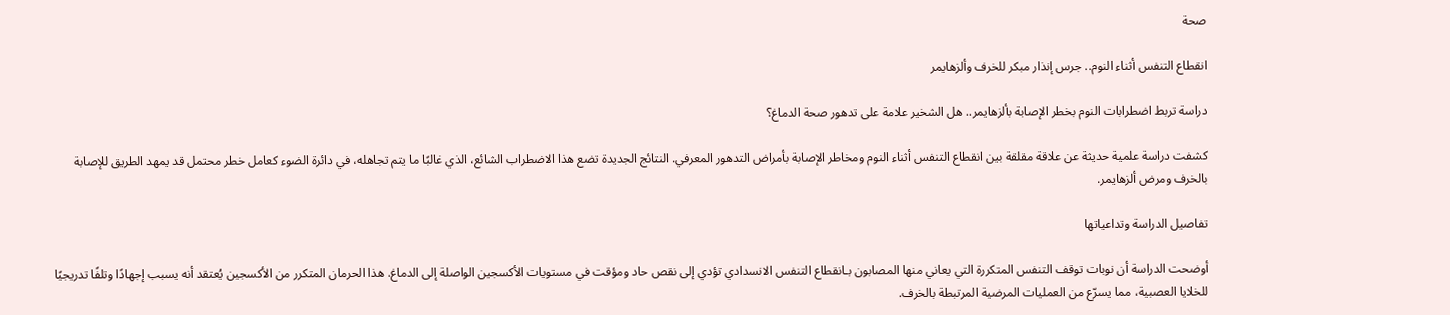صحة

انقطاع التنفس أثناء النوم.. جرس إنذار مبكر للخرف وألزهايمر

دراسة تربط اضطرابات النوم بخطر الإصابة بألزهايمر.. هل الشخير علامة على تدهور صحة الدماغ؟

كشفت دراسة علمية حديثة عن علاقة مقلقة بين انقطاع التنفس أثناء النوم ومخاطر الإصابة بأمراض التدهور المعرفي. النتائج الجديدة تضع هذا الاضطراب الشائع، الذي غالبًا ما يتم تجاهله، في دائرة الضوء كعامل خطر محتمل قد يمهد الطريق للإصابة بالخرف ومرض ألزهايمر.

تفاصيل الدراسة وتداعياتها

أوضحت الدراسة أن نوبات توقف التنفس المتكررة التي يعاني منها المصابون بـانقطاع التنفس الانسدادي تؤدي إلى نقص حاد ومؤقت في مستويات الأكسجين الواصلة إلى الدماغ. هذا الحرمان المتكرر من الأكسجين يُعتقد أنه يسبب إجهادًا وتلفًا تدريجيًا للخلايا العصبية، مما يسرّع من العمليات المرضية المرتبطة بالخرف.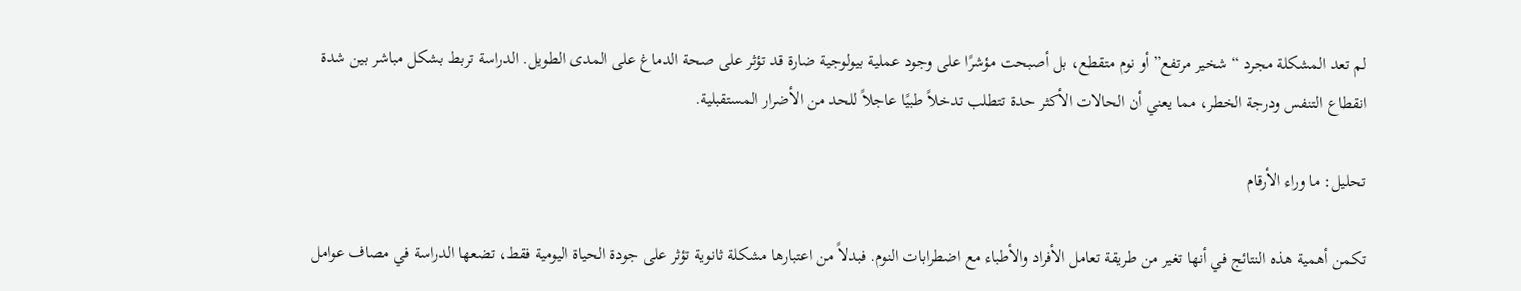لم تعد المشكلة مجرد “شخير مرتفع” أو نوم متقطع، بل أصبحت مؤشرًا على وجود عملية بيولوجية ضارة قد تؤثر على صحة الدماغ على المدى الطويل. الدراسة تربط بشكل مباشر بين شدة انقطاع التنفس ودرجة الخطر، مما يعني أن الحالات الأكثر حدة تتطلب تدخلاً طبيًا عاجلاً للحد من الأضرار المستقبلية.

تحليل: ما وراء الأرقام

تكمن أهمية هذه النتائج في أنها تغير من طريقة تعامل الأفراد والأطباء مع اضطرابات النوم. فبدلاً من اعتبارها مشكلة ثانوية تؤثر على جودة الحياة اليومية فقط، تضعها الدراسة في مصاف عوامل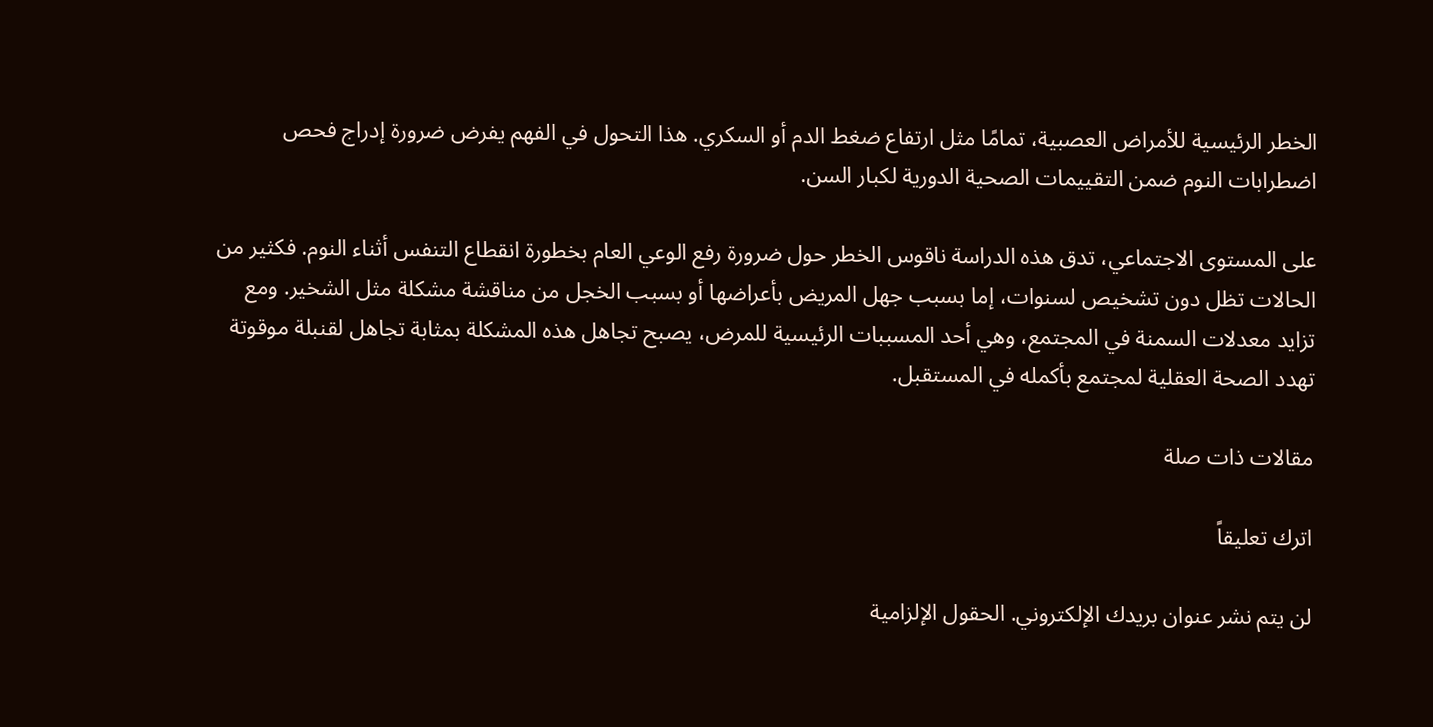الخطر الرئيسية للأمراض العصبية، تمامًا مثل ارتفاع ضغط الدم أو السكري. هذا التحول في الفهم يفرض ضرورة إدراج فحص اضطرابات النوم ضمن التقييمات الصحية الدورية لكبار السن.

على المستوى الاجتماعي، تدق هذه الدراسة ناقوس الخطر حول ضرورة رفع الوعي العام بخطورة انقطاع التنفس أثناء النوم. فكثير من الحالات تظل دون تشخيص لسنوات، إما بسبب جهل المريض بأعراضها أو بسبب الخجل من مناقشة مشكلة مثل الشخير. ومع تزايد معدلات السمنة في المجتمع، وهي أحد المسببات الرئيسية للمرض، يصبح تجاهل هذه المشكلة بمثابة تجاهل لقنبلة موقوتة تهدد الصحة العقلية لمجتمع بأكمله في المستقبل.

مقالات ذات صلة

اترك تعليقاً

لن يتم نشر عنوان بريدك الإلكتروني. الحقول الإلزامية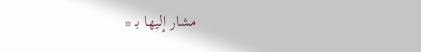مشار إليها بـ *